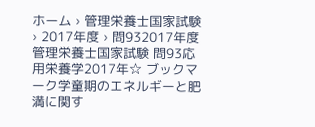ホーム › 管理栄養士国家試験 › 2017年度 › 問932017年度 管理栄養士国家試験 問93応用栄養学2017年☆ ブックマーク学童期のエネルギーと肥満に関す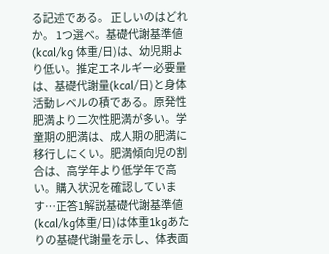る記述である。 正しいのはどれか。 1つ選べ。基礎代謝基準値(kcal/kg 体重/日)は、幼児期より低い。推定エネルギー必要量は、基礎代謝量(kcal/日)と身体活動レベルの積である。原発性肥満より二次性肥満が多い。学童期の肥満は、成人期の肥満に移行しにくい。肥満傾向児の割合は、高学年より低学年で高い。購入状況を確認しています…正答1解説基礎代謝基準値(kcal/kg体重/日)は体重1kgあたりの基礎代謝量を示し、体表面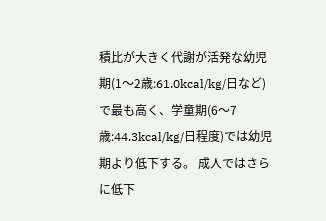積比が大きく代謝が活発な幼児期(1〜2歳:61.0kcal/kg/日など)で最も高く、学童期(6〜7歳:44.3kcal/kg/日程度)では幼児期より低下する。 成人ではさらに低下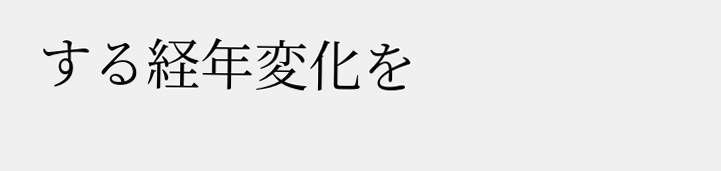する経年変化を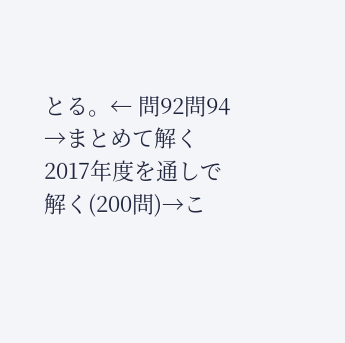とる。← 問92問94 →まとめて解く2017年度を通しで解く(200問)→こ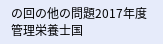の回の他の問題2017年度 管理栄養士国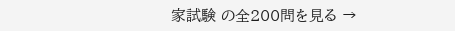家試験 の全200問を見る →